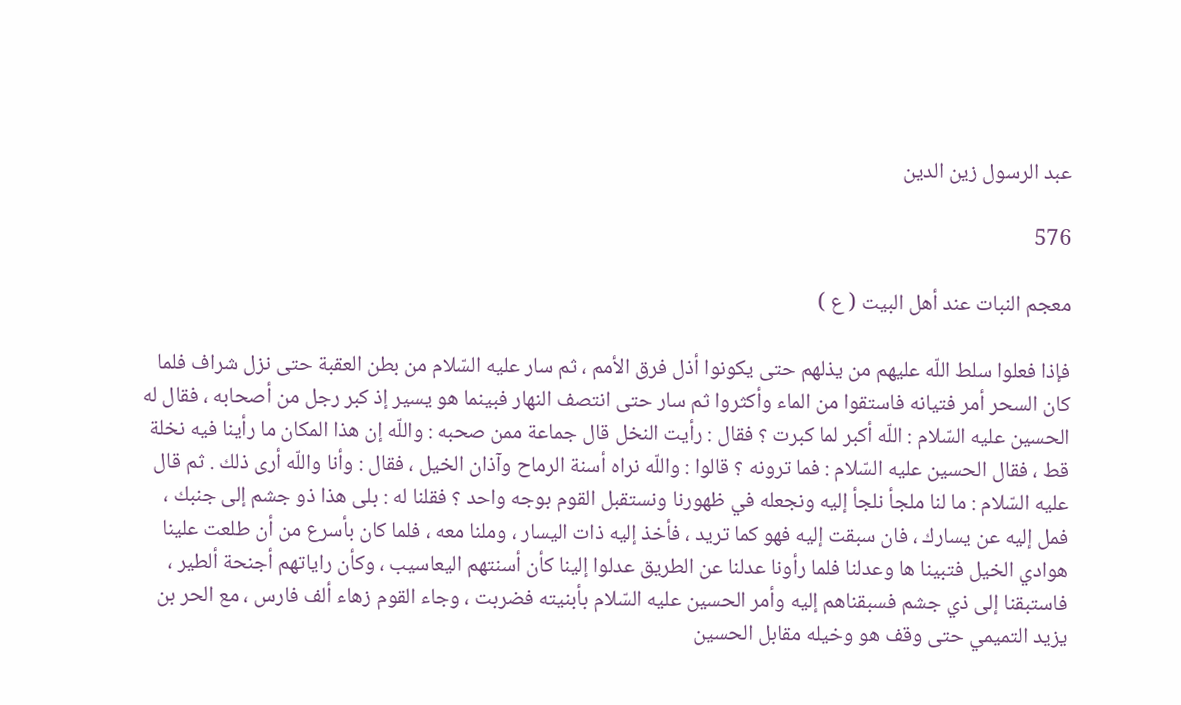عبد الرسول زين الدين

576

معجم النبات عند أهل البيت ( ع )

فإذا فعلوا سلط اللّه عليهم من يذلهم حتى يكونوا أذل فرق الأمم ، ثم سار عليه السّلام من بطن العقبة حتى نزل شراف فلما كان السحر أمر فتيانه فاستقوا من الماء وأكثروا ثم سار حتى انتصف النهار فبينما هو يسير إذ كبر رجل من أصحابه ، فقال له الحسين عليه السّلام : اللّه أكبر لما كبرت ؟ فقال : رأيت النخل قال جماعة ممن صحبه : واللّه إن هذا المكان ما رأينا فيه نخلة قط ، فقال الحسين عليه السّلام : فما ترونه ؟ قالوا : واللّه نراه أسنة الرماح وآذان الخيل ، فقال : وأنا واللّه أرى ذلك . ثم قال عليه السّلام : ما لنا ملجأ نلجأ إليه ونجعله في ظهورنا ونستقبل القوم بوجه واحد ؟ فقلنا له : بلى هذا ذو جشم إلى جنبك ، فمل إليه عن يسارك ، فان سبقت إليه فهو كما تريد ، فأخذ إليه ذات اليسار ، وملنا معه ، فلما كان بأسرع من أن طلعت علينا هوادي الخيل فتبينا ها وعدلنا فلما رأونا عدلنا عن الطريق عدلوا إلينا كأن أسنتهم اليعاسيب ، وكأن راياتهم أجنحة ألطير ، فاستبقنا إلى ذي جشم فسبقناهم إليه وأمر الحسين عليه السّلام بأبنيته فضربت ، وجاء القوم زهاء ألف فارس ، مع الحر بن يزيد التميمي حتى وقف هو وخيله مقابل الحسين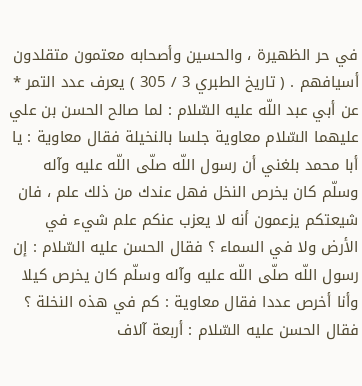في حر الظهيرة ، والحسين وأصحابه معتمون متقلدون أسيافهم . ( تاريخ الطبري 3 / 305 ) يعرف عدد التمر * عن أبي عبد اللّه عليه السّلام : لما صالح الحسن بن علي عليهما السّلام معاوية جلسا بالنخيلة فقال معاوية : يا أبا محمد بلغني أن رسول اللّه صلّى اللّه عليه وآله وسلّم كان يخرص النخل فهل عندك من ذلك علم ، فان شيعتكم يزعمون أنه لا يعزب عنكم علم شيء في الأرض ولا في السماء ؟ فقال الحسن عليه السّلام : إن رسول اللّه صلّى اللّه عليه وآله وسلّم كان يخرص كيلا وأنا أخرص عددا فقال معاوية : كم في هذه النخلة ؟ فقال الحسن عليه السّلام : أربعة آلاف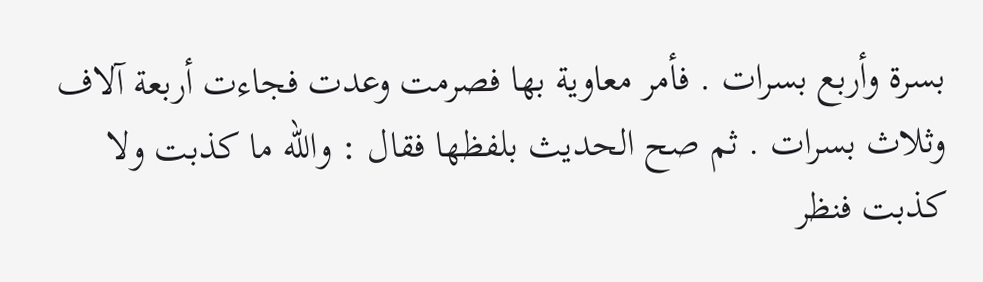بسرة وأربع بسرات . فأمر معاوية بها فصرمت وعدت فجاءت أربعة آلاف وثلاث بسرات . ثم صح الحديث بلفظها فقال : واللّه ما كذبت ولا كذبت فنظر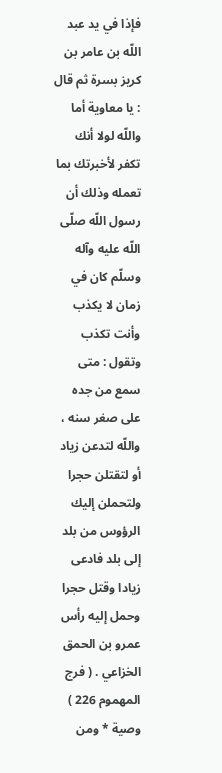فإذا في يد عبد اللّه بن عامر بن كريز بسرة ثم قال : يا معاوية أما واللّه لولا أنك تكفر لأخبرتك بما تعمله وذلك أن رسول اللّه صلّى اللّه عليه وآله وسلّم كان في زمان لا يكذب وأنت تكذب وتقول : متى سمع من جده على صغر سنه ، واللّه لتدعن زياد أو لتقتلن حجرا ولتحملن إليك الرؤوس من بلد إلى بلد فادعى زيادا وقتل حجرا وحمل إليه رأس عمرو بن الحمق الخزاعي . ( فرج المهموم 226 ) وصية * ومن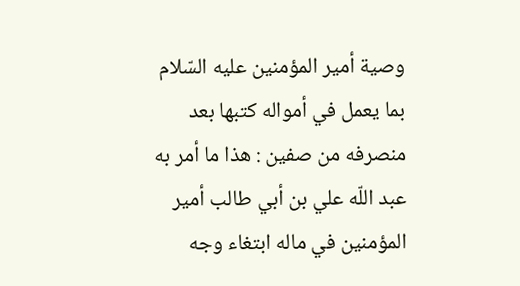وصية أمير المؤمنين عليه السّلام بما يعمل في أمواله كتبها بعد منصرفه من صفين : هذا ما أمر به عبد اللّه علي بن أبي طالب أمير المؤمنين في ماله ابتغاء وجه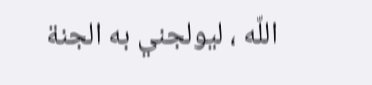اللّه ، ليولجني به الجنة